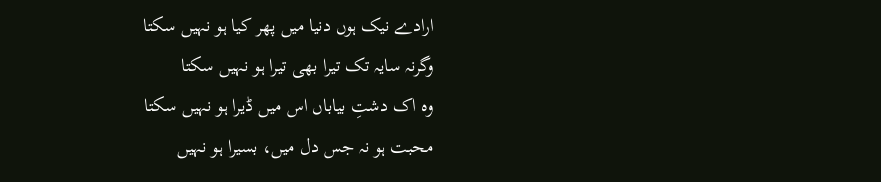ارادے نیک ہوں دنیا میں پھر کیا ہو نہیں سکتا
وگرنہ سایہ تک تیرا بھی تیرا ہو نہیں سکتا
وہ اک دشتِ بیاباں اس میں ڈیرا ہو نہیں سکتا
محبت ہو نہ جس دل میں، بسیرا ہو نہیں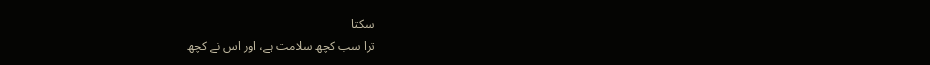سکتا
ترا سب کچھ سلامت ہے، اور اس نے کچھ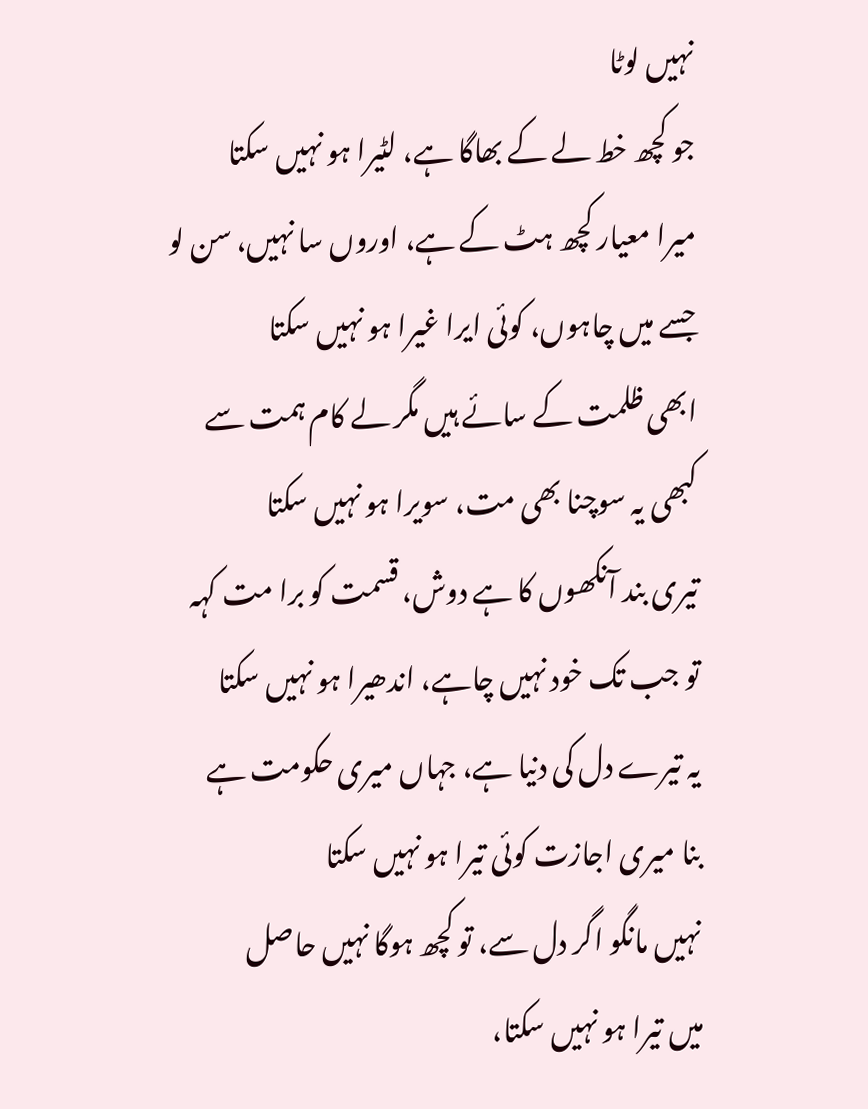نہیں لوٹا
جو کچھ خط لے کے بھاگا ہے، لٹیرا ہو نہیں سکتا
میرا معیار کچھ ہٹ کے ہے، اوروں سا نہیں، سن لو
جسے میں چاہوں، کوئی ایرا غیرا ہو نہیں سکتا
ابھی ظلمت کے سائے ہیں مگر لے کام ہمت سے
کبھی یہ سوچنا بھی مت، سویرا ہو نہیں سکتا
تیری بند آنکھوں کا ہے دوش، قسمت کو برا مت کہہ
تو جب تک خود نہیں چاہے، اندھیرا ہو نہیں سکتا
یہ تیرے دل کی دنیا ہے، جہاں میری حکومت ہے
بنا میری اجازت کوئی تیرا ہو نہیں سکتا
نہیں مانگو اگر دل سے، تو کچھ ہوگا نہیں حاصل
میں تیرا ہو نہیں سکتا،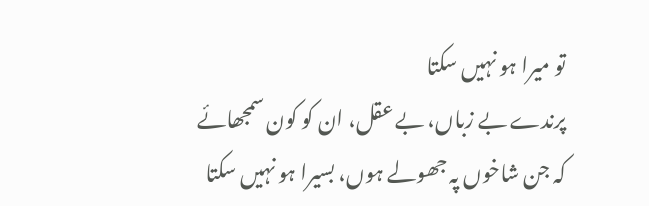تو میرا ہو نہیں سکتا
پرندے بے زباں، بے عقل، ان کو کون سمجھائے
کہ جن شاخوں پہ جھولے ہوں، بسیرا ہو نہیں سکتا